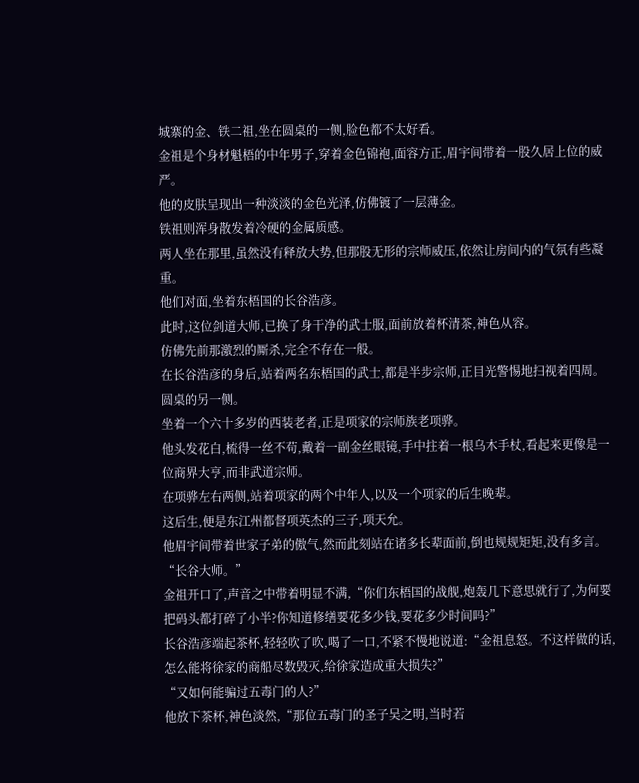城寨的金、铁二祖,坐在圆桌的一侧,脸色都不太好看。
金祖是个身材魁梧的中年男子,穿着金色锦袍,面容方正,眉宇间带着一股久居上位的威严。
他的皮肤呈现出一种淡淡的金色光泽,仿佛镀了一层薄金。
铁祖则浑身散发着冷硬的金属质感。
两人坐在那里,虽然没有释放大势,但那股无形的宗师威压,依然让房间内的气氛有些凝重。
他们对面,坐着东梧国的长谷浩彦。
此时,这位剑道大师,已换了身干净的武士服,面前放着杯清茶,神色从容。
仿佛先前那激烈的厮杀,完全不存在一般。
在长谷浩彦的身后,站着两名东梧国的武士,都是半步宗师,正目光警惕地扫视着四周。
圆桌的另一侧。
坐着一个六十多岁的西装老者,正是项家的宗师族老项骅。
他头发花白,梳得一丝不苟,戴着一副金丝眼镜,手中拄着一根乌木手杖,看起来更像是一位商界大亨,而非武道宗师。
在项骅左右两侧,站着项家的两个中年人,以及一个项家的后生晚辈。
这后生,便是东江州都督项英杰的三子,项天允。
他眉宇间带着世家子弟的傲气,然而此刻站在诸多长辈面前,倒也规规矩矩,没有多言。
“长谷大师。”
金祖开口了,声音之中带着明显不满,“你们东梧国的战舰,炮轰几下意思就行了,为何要把码头都打碎了小半?你知道修缮要花多少钱,要花多少时间吗?”
长谷浩彦端起茶杯,轻轻吹了吹,喝了一口,不紧不慢地说道:“金祖息怒。不这样做的话,怎么能将徐家的商船尽数毁灭,给徐家造成重大损失?”
“又如何能骗过五毒门的人?”
他放下茶杯,神色淡然,“那位五毒门的圣子吴之明,当时若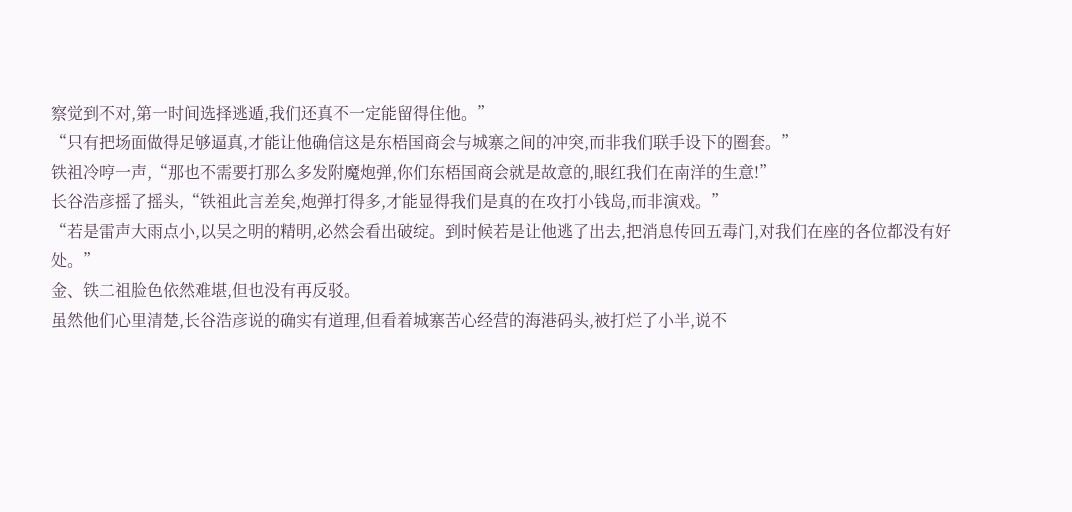察觉到不对,第一时间选择逃遁,我们还真不一定能留得住他。”
“只有把场面做得足够逼真,才能让他确信这是东梧国商会与城寨之间的冲突,而非我们联手设下的圈套。”
铁祖冷哼一声,“那也不需要打那么多发附魔炮弹,你们东梧国商会就是故意的,眼红我们在南洋的生意!”
长谷浩彦摇了摇头,“铁祖此言差矣,炮弹打得多,才能显得我们是真的在攻打小钱岛,而非演戏。”
“若是雷声大雨点小,以吴之明的精明,必然会看出破绽。到时候若是让他逃了出去,把消息传回五毒门,对我们在座的各位都没有好处。”
金、铁二祖脸色依然难堪,但也没有再反驳。
虽然他们心里清楚,长谷浩彦说的确实有道理,但看着城寨苦心经营的海港码头,被打烂了小半,说不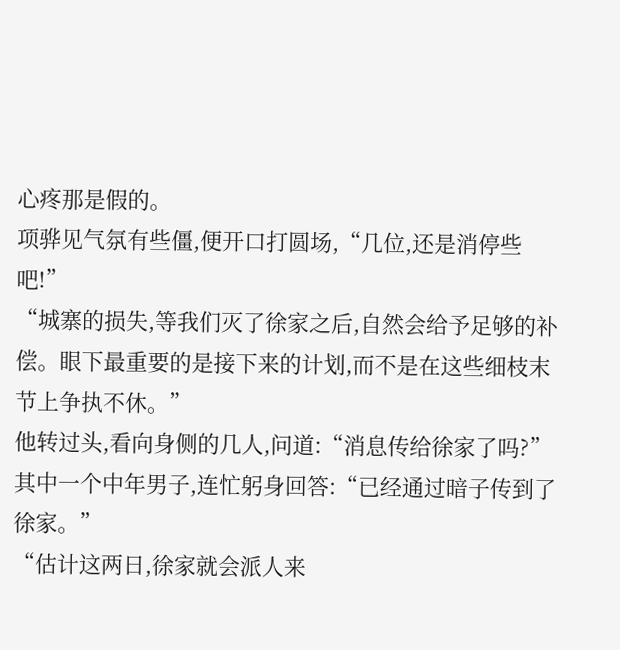心疼那是假的。
项骅见气氛有些僵,便开口打圆场,“几位,还是消停些吧!”
“城寨的损失,等我们灭了徐家之后,自然会给予足够的补偿。眼下最重要的是接下来的计划,而不是在这些细枝末节上争执不休。”
他转过头,看向身侧的几人,问道:“消息传给徐家了吗?”
其中一个中年男子,连忙躬身回答:“已经通过暗子传到了徐家。”
“估计这两日,徐家就会派人来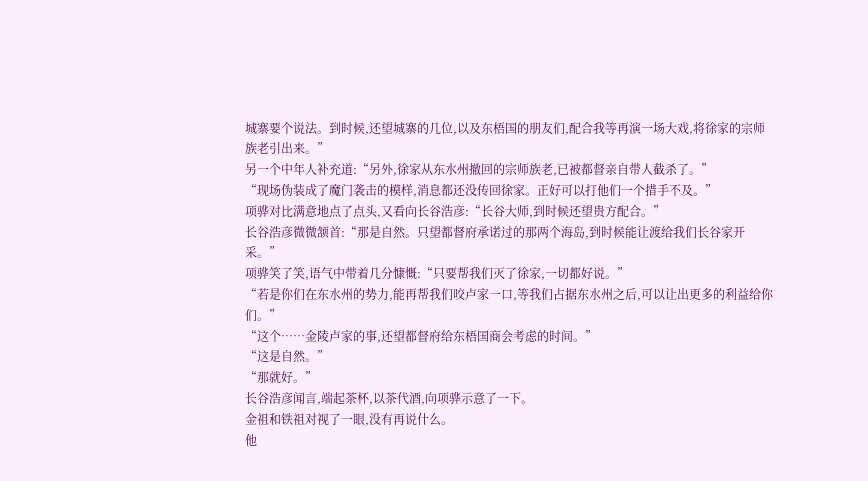城寨要个说法。到时候,还望城寨的几位,以及东梧国的朋友们,配合我等再演一场大戏,将徐家的宗师族老引出来。”
另一个中年人补充道:“另外,徐家从东水州撤回的宗师族老,已被都督亲自带人截杀了。”
“现场伪装成了魔门袭击的模样,消息都还没传回徐家。正好可以打他们一个措手不及。”
项骅对比满意地点了点头,又看向长谷浩彦:“长谷大师,到时候还望贵方配合。”
长谷浩彦微微颔首:“那是自然。只望都督府承诺过的那两个海岛,到时候能让渡给我们长谷家开采。”
项骅笑了笑,语气中带着几分慷慨:“只要帮我们灭了徐家,一切都好说。”
“若是你们在东水州的势力,能再帮我们咬卢家一口,等我们占据东水州之后,可以让出更多的利益给你们。”
“这个……金陵卢家的事,还望都督府给东梧国商会考虑的时间。”
“这是自然。”
“那就好。”
长谷浩彦闻言,端起茶杯,以茶代酒,向项骅示意了一下。
金祖和铁祖对视了一眼,没有再说什么。
他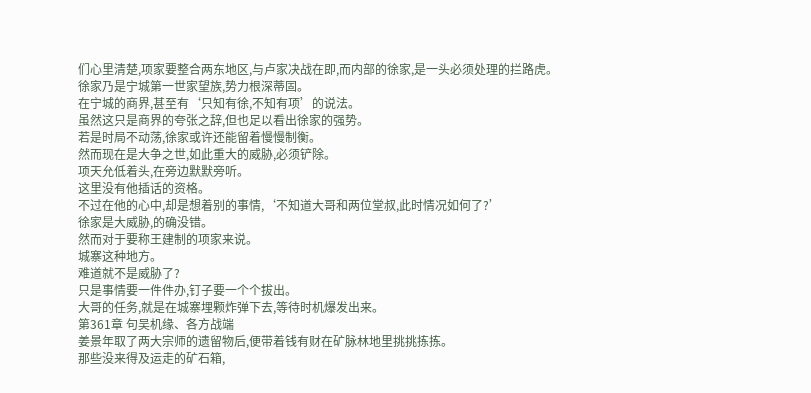们心里清楚,项家要整合两东地区,与卢家决战在即,而内部的徐家,是一头必须处理的拦路虎。
徐家乃是宁城第一世家望族,势力根深蒂固。
在宁城的商界,甚至有‘只知有徐,不知有项’的说法。
虽然这只是商界的夸张之辞,但也足以看出徐家的强势。
若是时局不动荡,徐家或许还能留着慢慢制衡。
然而现在是大争之世,如此重大的威胁,必须铲除。
项天允低着头,在旁边默默旁听。
这里没有他插话的资格。
不过在他的心中,却是想着别的事情,‘不知道大哥和两位堂叔,此时情况如何了?’
徐家是大威胁,的确没错。
然而对于要称王建制的项家来说。
城寨这种地方。
难道就不是威胁了?
只是事情要一件件办,钉子要一个个拔出。
大哥的任务,就是在城寨埋颗炸弹下去,等待时机爆发出来。
第361章 句吴机缘、各方战端
姜景年取了两大宗师的遗留物后,便带着钱有财在矿脉林地里挑挑拣拣。
那些没来得及运走的矿石箱,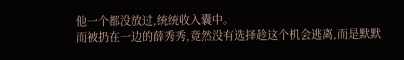他一个都没放过,统统收入囊中。
而被扔在一边的薛秀秀,竟然没有选择趁这个机会逃离,而是默默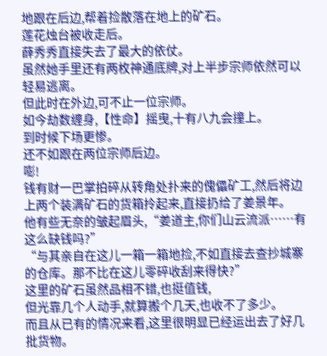地跟在后边,帮着捡散落在地上的矿石。
莲花烛台被收走后。
薛秀秀直接失去了最大的依仗。
虽然她手里还有两枚神通底牌,对上半步宗师依然可以轻易逃离。
但此时在外边,可不止一位宗师。
如今劫数缠身,【性命】摇曳,十有八九会撞上。
到时候下场更惨。
还不如跟在两位宗师后边。
嘭!
钱有财一巴掌拍碎从转角处扑来的傀儡矿工,然后将边上两个装满矿石的货箱拎起来,直接扔给了姜景年。
他有些无奈的皱起眉头,“姜道主,你们山云流派……有这么缺钱吗?”
“与其亲自在这儿一箱一箱地捡,不如直接去查抄城寨的仓库。那不比在这儿零碎收刮来得快?”
这里的矿石虽然品相不错,也挺值钱,
但光靠几个人动手,就算搬个几天,也收不了多少。
而且从已有的情况来看,这里很明显已经运出去了好几批货物。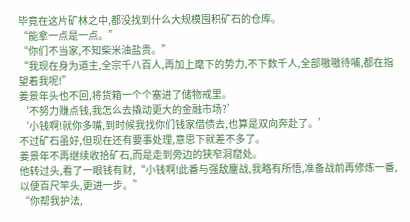毕竟在这片矿林之中,都没找到什么大规模囤积矿石的仓库。
“能拿一点是一点。”
“你们不当家,不知柴米油盐贵。”
“我现在身为道主,全宗千八百人,再加上麾下的势力,不下数千人,全部嗷嗷待哺,都在指望着我呢!”
姜景年头也不回,将货箱一个个塞进了储物戒里。
‘不努力赚点钱,我怎么去撬动更大的金融市场?’
‘小钱啊!就你多嘴,到时候我找你们钱家借债去,也算是双向奔赴了。’
不过矿石虽好,但现在还有要事处理,意思下就差不多了。
姜景年不再继续收拾矿石,而是走到旁边的狭窄洞窟处。
他转过头,看了一眼钱有财,“小钱啊!此番与强敌鏖战,我略有所悟,准备战前再修炼一番,以便百尺竿头,更进一步。”
“你帮我护法,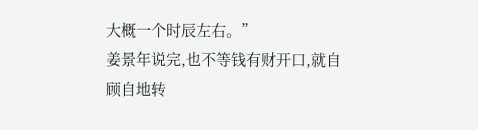大概一个时辰左右。”
姜景年说完,也不等钱有财开口,就自顾自地转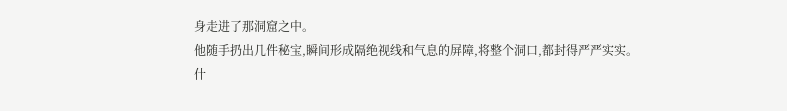身走进了那洞窟之中。
他随手扔出几件秘宝,瞬间形成隔绝视线和气息的屏障,将整个洞口,都封得严严实实。
什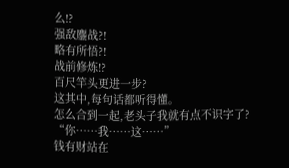么!?
强敌鏖战?!
略有所悟?!
战前修炼!?
百尺竿头更进一步?
这其中,每句话都听得懂。
怎么合到一起,老头子我就有点不识字了?
“你……我……这……”
钱有财站在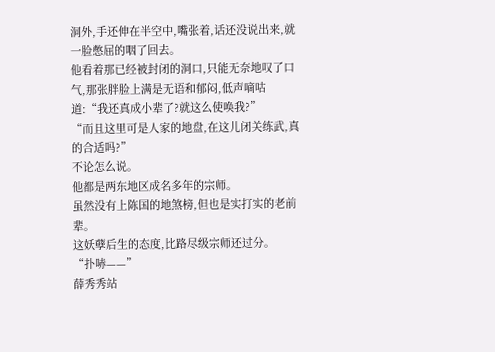洞外,手还伸在半空中,嘴张着,话还没说出来,就一脸憋屈的咽了回去。
他看着那已经被封闭的洞口,只能无奈地叹了口气,那张胖脸上满是无语和郁闷,低声嘀咕道:“我还真成小辈了?就这么使唤我?”
“而且这里可是人家的地盘,在这儿闭关练武,真的合适吗?”
不论怎么说。
他都是两东地区成名多年的宗师。
虽然没有上陈国的地煞榜,但也是实打实的老前辈。
这妖孽后生的态度,比路尽级宗师还过分。
“扑哧——”
薛秀秀站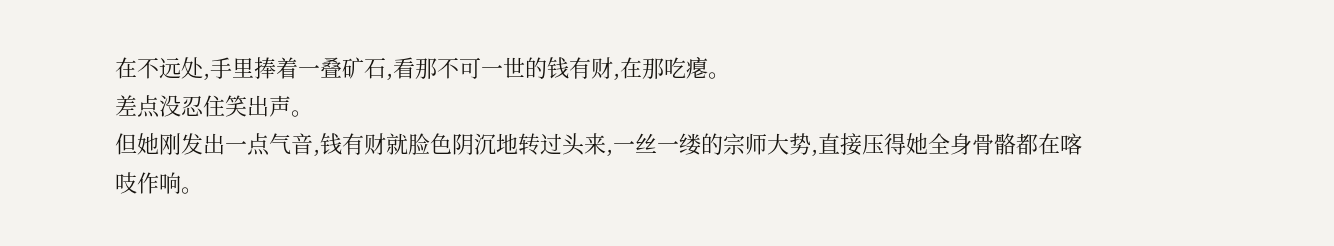在不远处,手里捧着一叠矿石,看那不可一世的钱有财,在那吃瘪。
差点没忍住笑出声。
但她刚发出一点气音,钱有财就脸色阴沉地转过头来,一丝一缕的宗师大势,直接压得她全身骨骼都在喀吱作响。